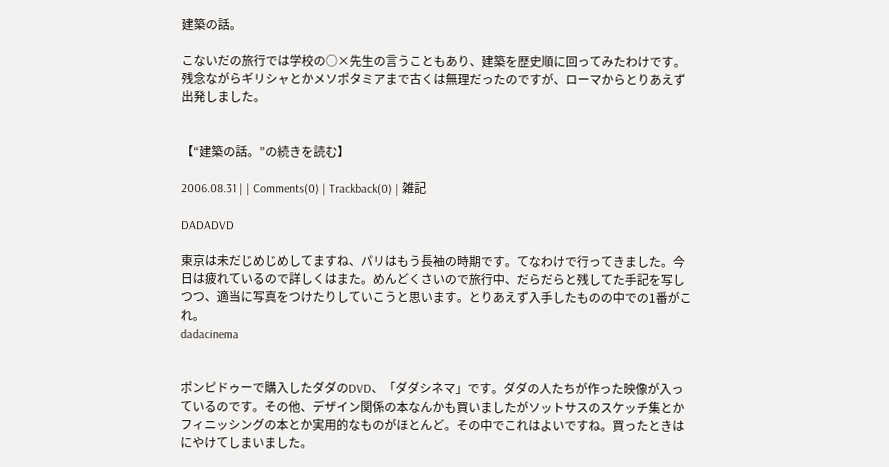建築の話。

こないだの旅行では学校の○×先生の言うこともあり、建築を歴史順に回ってみたわけです。残念ながらギリシャとかメソポタミアまで古くは無理だったのですが、ローマからとりあえず出発しました。


【“建築の話。”の続きを読む】

2006.08.31 | | Comments(0) | Trackback(0) | 雑記

DADADVD

東京は未だじめじめしてますね、パリはもう長袖の時期です。てなわけで行ってきました。今日は疲れているので詳しくはまた。めんどくさいので旅行中、だらだらと残してた手記を写しつつ、適当に写真をつけたりしていこうと思います。とりあえず入手したものの中での1番がこれ。
dadacinema


ポンピドゥーで購入したダダのDVD、「ダダシネマ」です。ダダの人たちが作った映像が入っているのです。その他、デザイン関係の本なんかも買いましたがソットサスのスケッチ集とかフィニッシングの本とか実用的なものがほとんど。その中でこれはよいですね。買ったときはにやけてしまいました。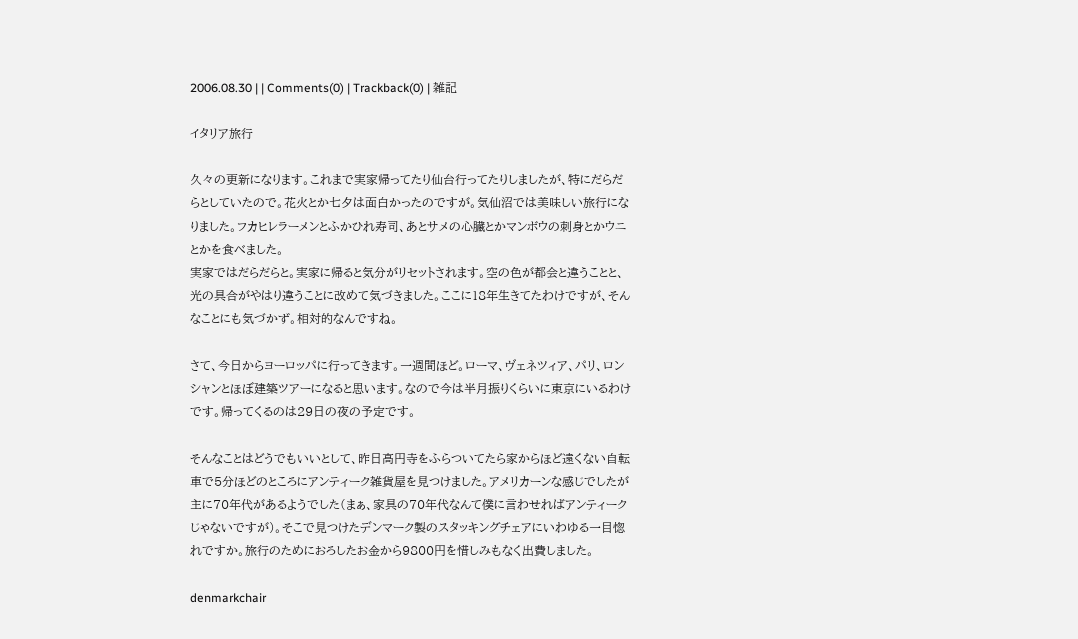2006.08.30 | | Comments(0) | Trackback(0) | 雑記

イタリア旅行

久々の更新になります。これまで実家帰ってたり仙台行ってたりしましたが、特にだらだらとしていたので。花火とか七夕は面白かったのですが。気仙沼では美味しい旅行になりました。フカヒレラーメンとふかひれ寿司、あとサメの心臓とかマンボウの刺身とかウニとかを食べました。
実家ではだらだらと。実家に帰ると気分がリセットされます。空の色が都会と違うことと、光の具合がやはり違うことに改めて気づきました。ここに18年生きてたわけですが、そんなことにも気づかず。相対的なんですね。

さて、今日からヨーロッパに行ってきます。一週間ほど。ローマ、ヴェネツィア、パリ、ロンシャンとほぼ建築ツアーになると思います。なので今は半月振りくらいに東京にいるわけです。帰ってくるのは29日の夜の予定です。

そんなことはどうでもいいとして、昨日高円寺をふらついてたら家からほど遠くない自転車で5分ほどのところにアンティーク雑貨屋を見つけました。アメリカーンな感じでしたが主に70年代があるようでした(まぁ、家具の70年代なんて僕に言わせればアンティークじゃないですが)。そこで見つけたデンマーク製のスタッキングチェアにいわゆる一目惚れですか。旅行のためにおろしたお金から9800円を惜しみもなく出費しました。

denmarkchair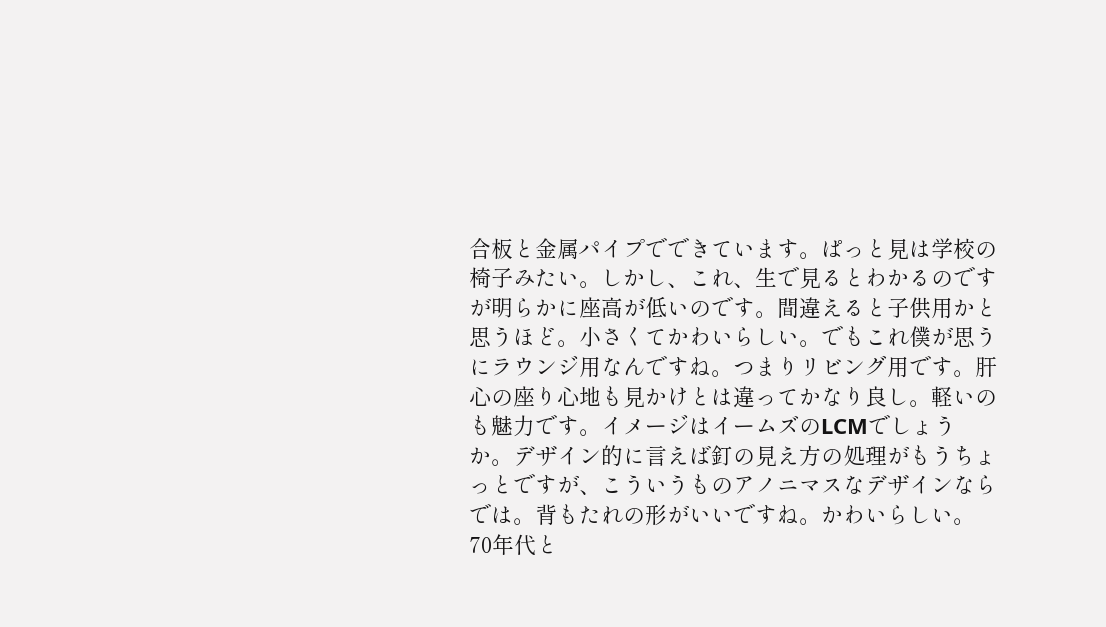合板と金属パイプでできています。ぱっと見は学校の椅子みたい。しかし、これ、生で見るとわかるのですが明らかに座高が低いのです。間違えると子供用かと思うほど。小さくてかわいらしい。でもこれ僕が思うにラウンジ用なんですね。つまりリビング用です。肝心の座り心地も見かけとは違ってかなり良し。軽いのも魅力です。イメージはイームズのLCMでしょうか。デザイン的に言えば釘の見え方の処理がもうちょっとですが、こういうものアノニマスなデザインならでは。背もたれの形がいいですね。かわいらしい。
70年代と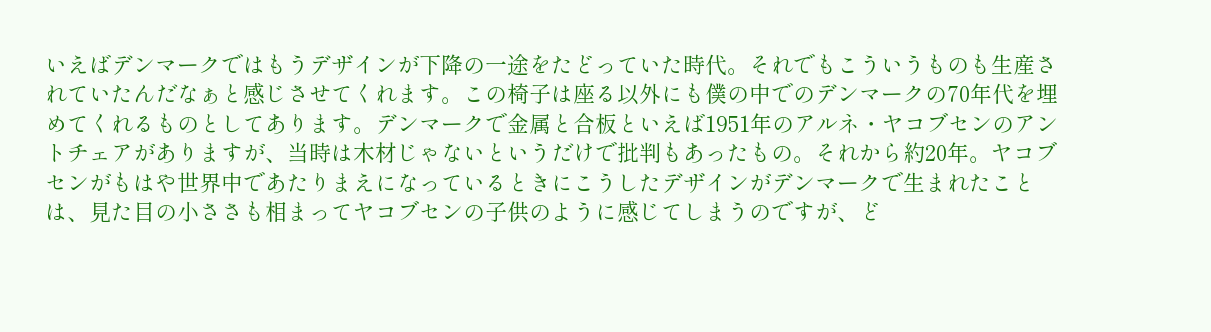いえばデンマークではもうデザインが下降の一途をたどっていた時代。それでもこういうものも生産されていたんだなぁと感じさせてくれます。この椅子は座る以外にも僕の中でのデンマークの70年代を埋めてくれるものとしてあります。デンマークで金属と合板といえば1951年のアルネ・ヤコブセンのアントチェアがありますが、当時は木材じゃないというだけで批判もあったもの。それから約20年。ヤコブセンがもはや世界中であたりまえになっているときにこうしたデザインがデンマークで生まれたことは、見た目の小ささも相まってヤコブセンの子供のように感じてしまうのですが、ど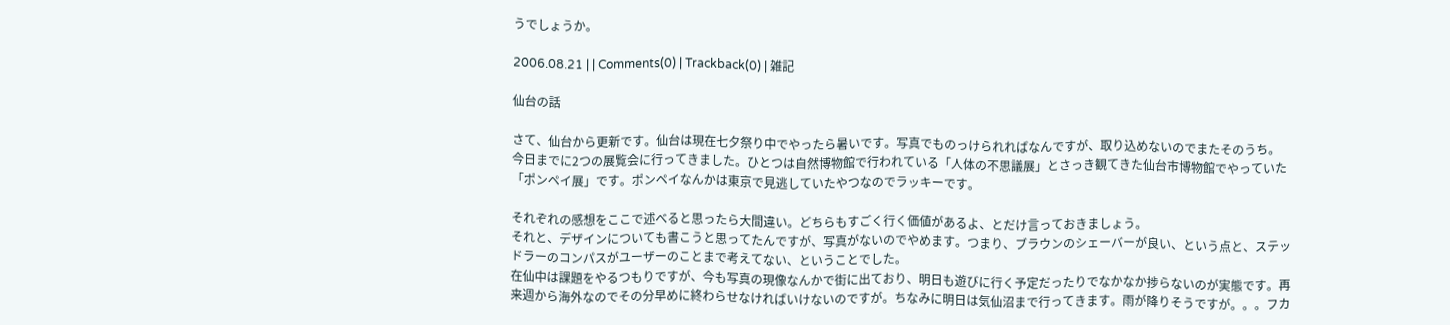うでしょうか。

2006.08.21 | | Comments(0) | Trackback(0) | 雑記

仙台の話

さて、仙台から更新です。仙台は現在七夕祭り中でやったら暑いです。写真でものっけられればなんですが、取り込めないのでまたそのうち。
今日までに2つの展覧会に行ってきました。ひとつは自然博物館で行われている「人体の不思議展」とさっき観てきた仙台市博物館でやっていた「ポンペイ展」です。ポンペイなんかは東京で見逃していたやつなのでラッキーです。

それぞれの感想をここで述べると思ったら大間違い。どちらもすごく行く価値があるよ、とだけ言っておきましょう。
それと、デザインについても書こうと思ってたんですが、写真がないのでやめます。つまり、ブラウンのシェーバーが良い、という点と、ステッドラーのコンパスがユーザーのことまで考えてない、ということでした。
在仙中は課題をやるつもりですが、今も写真の現像なんかで街に出ており、明日も遊びに行く予定だったりでなかなか捗らないのが実態です。再来週から海外なのでその分早めに終わらせなければいけないのですが。ちなみに明日は気仙沼まで行ってきます。雨が降りそうですが。。。フカ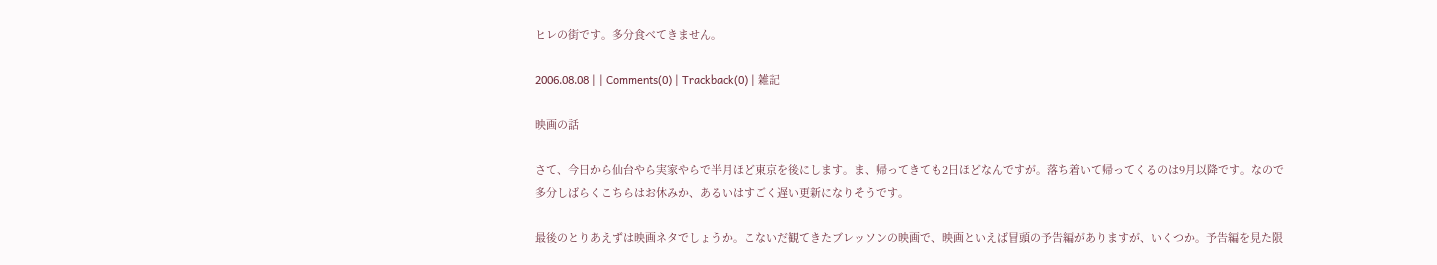ヒレの街です。多分食べてきません。

2006.08.08 | | Comments(0) | Trackback(0) | 雑記

映画の話

さて、今日から仙台やら実家やらで半月ほど東京を後にします。ま、帰ってきても2日ほどなんですが。落ち着いて帰ってくるのは9月以降です。なので多分しばらくこちらはお休みか、あるいはすごく遅い更新になりそうです。

最後のとりあえずは映画ネタでしょうか。こないだ観てきたブレッソンの映画で、映画といえば冒頭の予告編がありますが、いくつか。予告編を見た限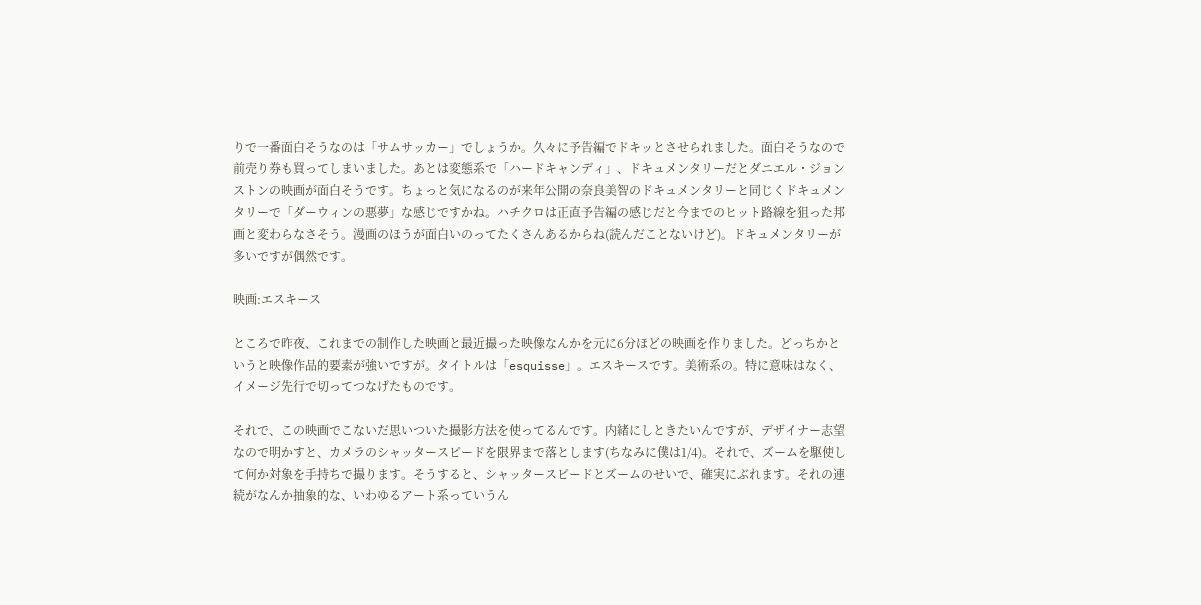りで一番面白そうなのは「サムサッカー」でしょうか。久々に予告編でドキッとさせられました。面白そうなので前売り券も買ってしまいました。あとは変態系で「ハードキャンディ」、ドキュメンタリーだとダニエル・ジョンストンの映画が面白そうです。ちょっと気になるのが来年公開の奈良美智のドキュメンタリーと同じくドキュメンタリーで「ダーウィンの悪夢」な感じですかね。ハチクロは正直予告編の感じだと今までのヒット路線を狙った邦画と変わらなさそう。漫画のほうが面白いのってたくさんあるからね(読んだことないけど)。ドキュメンタリーが多いですが偶然です。

映画:エスキース

ところで昨夜、これまでの制作した映画と最近撮った映像なんかを元に6分ほどの映画を作りました。どっちかというと映像作品的要素が強いですが。タイトルは「esquisse」。エスキースです。美術系の。特に意味はなく、イメージ先行で切ってつなげたものです。

それで、この映画でこないだ思いついた撮影方法を使ってるんです。内緒にしときたいんですが、デザイナー志望なので明かすと、カメラのシャッタースピードを限界まで落とします(ちなみに僕は1/4)。それで、ズームを駆使して何か対象を手持ちで撮ります。そうすると、シャッタースピードとズームのせいで、確実にぶれます。それの連続がなんか抽象的な、いわゆるアート系っていうん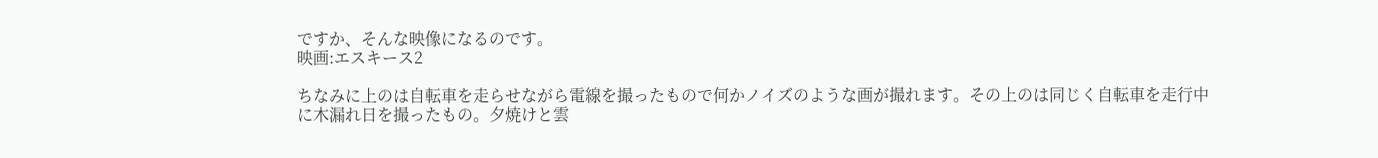ですか、そんな映像になるのです。
映画:エスキース2

ちなみに上のは自転車を走らせながら電線を撮ったもので何かノイズのような画が撮れます。その上のは同じく自転車を走行中に木漏れ日を撮ったもの。夕焼けと雲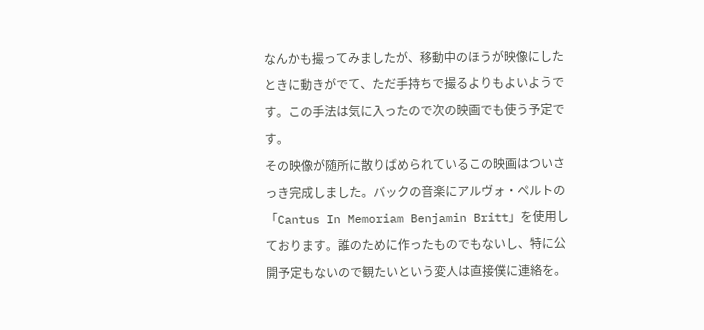なんかも撮ってみましたが、移動中のほうが映像にしたときに動きがでて、ただ手持ちで撮るよりもよいようです。この手法は気に入ったので次の映画でも使う予定です。
その映像が随所に散りばめられているこの映画はついさっき完成しました。バックの音楽にアルヴォ・ペルトの「Cantus In Memoriam Benjamin Britt」を使用しております。誰のために作ったものでもないし、特に公開予定もないので観たいという変人は直接僕に連絡を。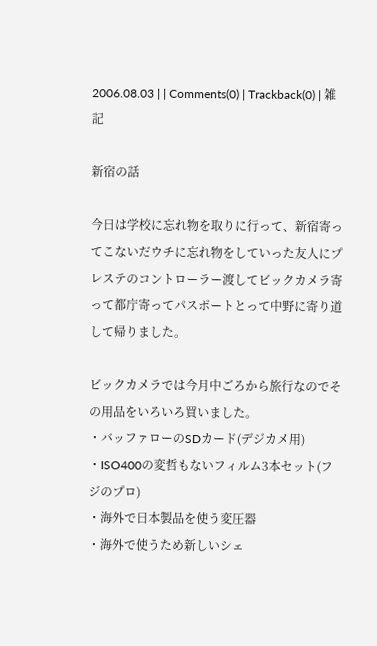2006.08.03 | | Comments(0) | Trackback(0) | 雑記

新宿の話

今日は学校に忘れ物を取りに行って、新宿寄ってこないだウチに忘れ物をしていった友人にプレステのコントローラー渡してビックカメラ寄って都庁寄ってパスポートとって中野に寄り道して帰りました。

ビックカメラでは今月中ごろから旅行なのでその用品をいろいろ買いました。
・バッファローのSDカード(デジカメ用)
・ISO400の変哲もないフィルム3本セット(フジのプロ)
・海外で日本製品を使う変圧器
・海外で使うため新しいシェ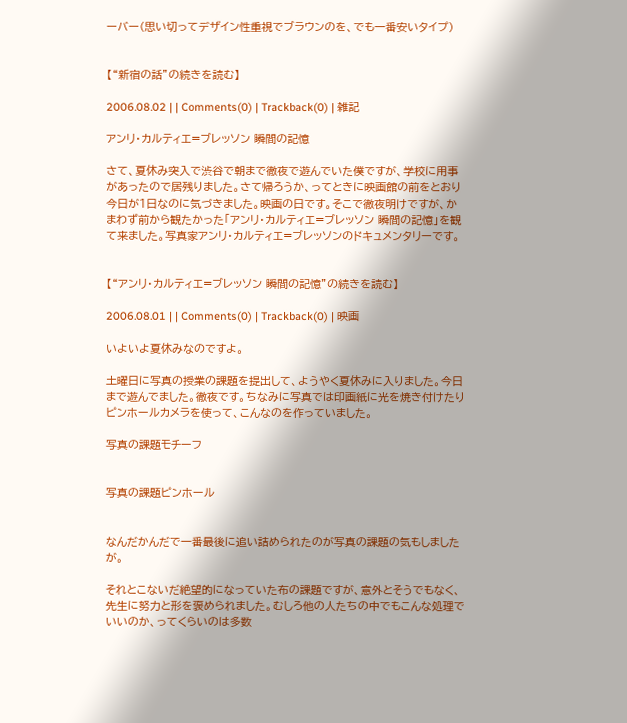ーバー(思い切ってデザイン性重視でブラウンのを、でも一番安いタイプ)


【“新宿の話”の続きを読む】

2006.08.02 | | Comments(0) | Trackback(0) | 雑記

アンリ・カルティエ=ブレッソン 瞬間の記憶

さて、夏休み突入で渋谷で朝まで徹夜で遊んでいた僕ですが、学校に用事があったので居残りました。さて帰ろうか、ってときに映画館の前をとおり今日が1日なのに気づきました。映画の日です。そこで徹夜明けですが、かまわず前から観たかった「アンリ・カルティエ=ブレッソン 瞬間の記憶」を観て来ました。写真家アンリ・カルティエ=ブレッソンのドキュメンタリーです。


【“アンリ・カルティエ=ブレッソン 瞬間の記憶”の続きを読む】

2006.08.01 | | Comments(0) | Trackback(0) | 映画

いよいよ夏休みなのですよ。

土曜日に写真の授業の課題を提出して、ようやく夏休みに入りました。今日まで遊んでました。徹夜です。ちなみに写真では印画紙に光を焼き付けたりピンホールカメラを使って、こんなのを作っていました。

写真の課題モチーフ


写真の課題ピンホール


なんだかんだで一番最後に追い詰められたのが写真の課題の気もしましたが。

それとこないだ絶望的になっていた布の課題ですが、意外とそうでもなく、先生に努力と形を褒められました。むしろ他の人たちの中でもこんな処理でいいのか、ってくらいのは多数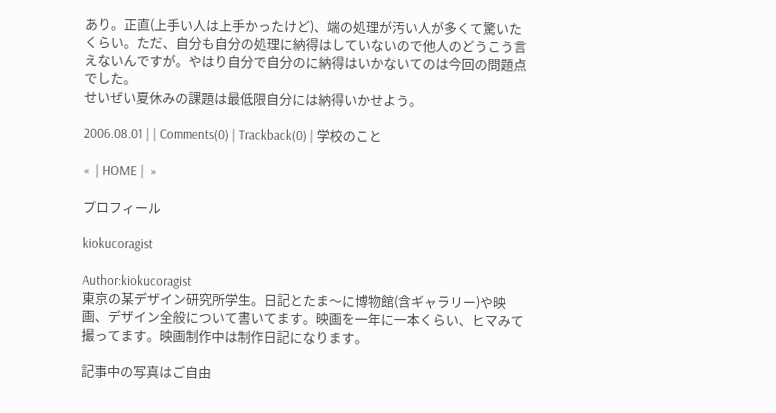あり。正直(上手い人は上手かったけど)、端の処理が汚い人が多くて驚いたくらい。ただ、自分も自分の処理に納得はしていないので他人のどうこう言えないんですが。やはり自分で自分のに納得はいかないてのは今回の問題点でした。
せいぜい夏休みの課題は最低限自分には納得いかせよう。

2006.08.01 | | Comments(0) | Trackback(0) | 学校のこと

«  | HOME |  »

プロフィール

kiokucoragist

Author:kiokucoragist
東京の某デザイン研究所学生。日記とたま〜に博物館(含ギャラリー)や映画、デザイン全般について書いてます。映画を一年に一本くらい、ヒマみて撮ってます。映画制作中は制作日記になります。

記事中の写真はご自由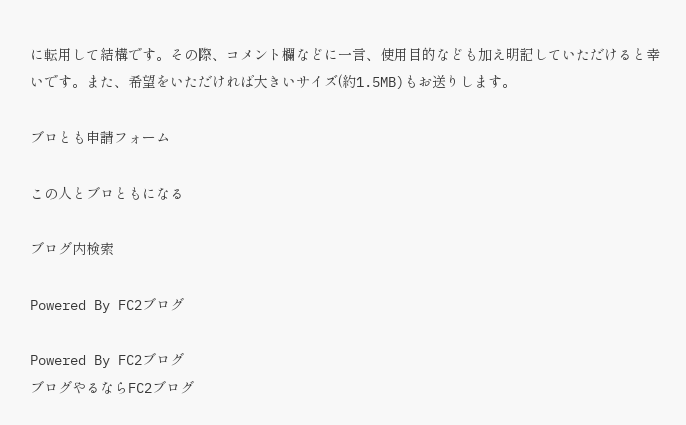に転用して結構です。その際、コメント欄などに一言、使用目的なども加え明記していただけると幸いです。また、希望をいただければ大きいサイズ(約1.5MB)もお送りします。

ブロとも申請フォーム

この人とブロともになる

ブログ内検索

Powered By FC2ブログ

Powered By FC2ブログ
ブログやるならFC2ブログ